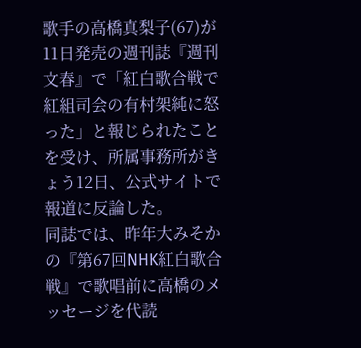歌手の高橋真梨子(67)が11日発売の週刊誌『週刊文春』で「紅白歌合戦で紅組司会の有村架純に怒った」と報じられたことを受け、所属事務所がきょう12日、公式サイトで報道に反論した。
同誌では、昨年大みそかの『第67回NHK紅白歌合戦』で歌唱前に高橋のメッセージを代読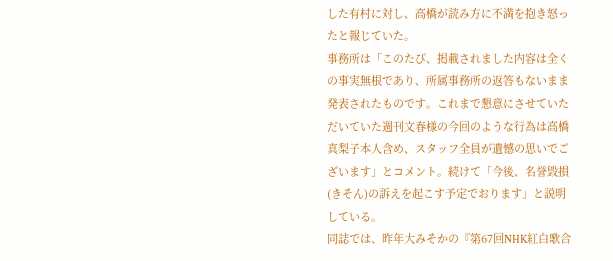した有村に対し、高橋が読み方に不満を抱き怒ったと報じていた。
事務所は「このたび、掲載されました内容は全くの事実無根であり、所属事務所の返答もないまま発表されたものです。これまで懇意にさせていただいていた週刊文春様の今回のような行為は高橋真梨子本人含め、スタッフ全員が遺憾の思いでございます」とコメント。続けて「今後、名誉毀損(きそん)の訴えを起こす予定でおります」と説明している。
同誌では、昨年大みそかの『第67回NHK紅白歌合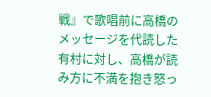戦』で歌唱前に高橋のメッセージを代読した有村に対し、高橋が読み方に不満を抱き怒っ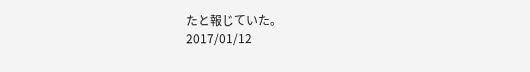たと報じていた。
2017/01/12